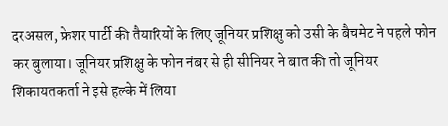दरअसल, फ्रेशर पार्टी की तैयारियों के लिए जूनियर प्रशिक्षु को उसी के बैचमेट ने पहले फोन कर बुलाया। जूनियर प्रशिक्षु के फोन नंबर से ही सीनियर ने बात की तो जूनियर शिकायतकर्ता ने इसे हल्के में लिया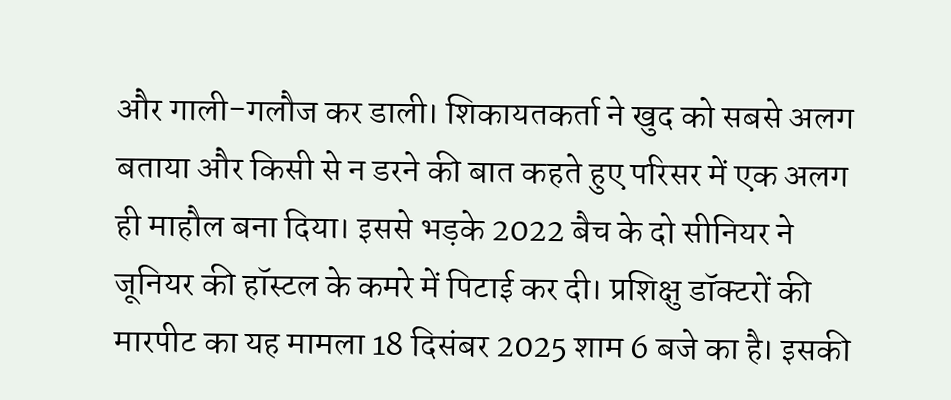और गाली-गलौज कर डाली। शिकायतकर्ता ने खुद को सबसे अलग बताया और किसी से न डरने की बात कहते हुए परिसर में एक अलग ही माहौल बना दिया। इससे भड़के 2022 बैच के दो सीनियर ने जूनियर की हॉस्टल के कमरे में पिटाई कर दी। प्रशिक्षु डॉक्टरों की मारपीट का यह मामला 18 दिसंबर 2025 शाम 6 बजे का है। इसकी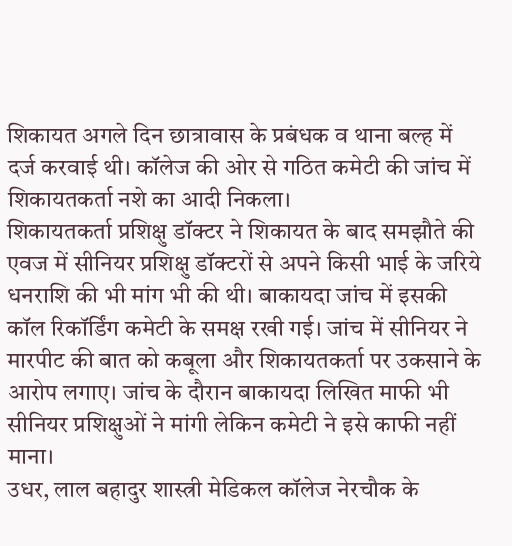शिकायत अगले दिन छात्रावास के प्रबंधक व थाना बल्ह में दर्ज करवाई थी। कॉलेज की ओर से गठित कमेटी की जांच में शिकायतकर्ता नशे का आदी निकला।
शिकायतकर्ता प्रशिक्षु डॉक्टर ने शिकायत के बाद समझौते की एवज में सीनियर प्रशिक्षु डॉक्टरों से अपने किसी भाई के जरिये धनराशि की भी मांग भी की थी। बाकायदा जांच में इसकी कॉल रिकॉर्डिंग कमेटी के समक्ष रखी गई। जांच में सीनियर ने मारपीट की बात को कबूला और शिकायतकर्ता पर उकसाने के आरोप लगाए। जांच के दौरान बाकायदा लिखित माफी भी सीनियर प्रशिक्षुओं ने मांगी लेकिन कमेटी ने इसे काफी नहीं माना।
उधर, लाल बहादुर शास्त्री मेडिकल कॉलेज नेरचौक के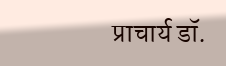प्राचार्य डॉ.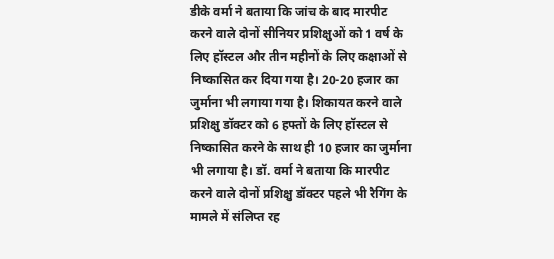डीके वर्मा ने बताया कि जांच के बाद मारपीट करने वाले दोनों सीनियर प्रशिक्षुओं को 1 वर्ष के लिए हॉस्टल और तीन महीनों के लिए कक्षाओं से निष्कासित कर दिया गया है। 20-20 हजार का जुर्माना भी लगाया गया है। शिकायत करने वाले प्रशिक्षु डॉक्टर को 6 हफ्तों के लिए हॉस्टल से निष्कासित करने के साथ ही 10 हजार का जुर्माना भी लगाया है। डॉ. वर्मा ने बताया कि मारपीट करने वाले दोनों प्रशिक्षु डॉक्टर पहले भी रैगिंग के मामले में संलिप्त रह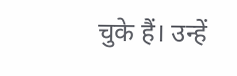चुके हैं। उन्हें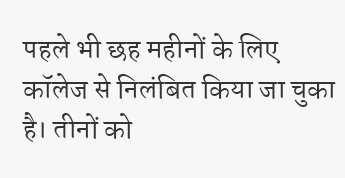पहले भी छह महीनों के लिए कॉलेज से निलंबित किया जा चुका है। तीनों को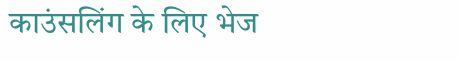काउंसलिंग के लिए भेज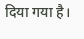दिया गया है।